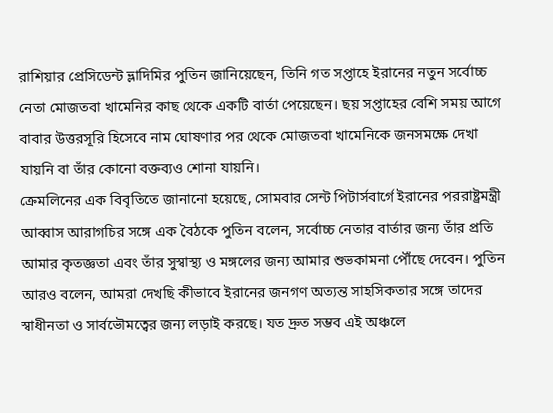রাশিয়ার প্রেসিডেন্ট ভ্লাদিমির পুতিন জানিয়েছেন, তিনি গত সপ্তাহে ইরানের নতুন সর্বোচ্চ নেতা মোজতবা খামেনির কাছ থেকে একটি বার্তা পেয়েছেন। ছয় সপ্তাহের বেশি সময় আগে বাবার উত্তরসূরি হিসেবে নাম ঘোষণার পর থেকে মোজতবা খামেনিকে জনসমক্ষে দেখা যায়নি বা তাঁর কোনো বক্তব্যও শোনা যায়নি।
ক্রেমলিনের এক বিবৃতিতে জানানো হয়েছে, সোমবার সেন্ট পিটার্সবার্গে ইরানের পররাষ্ট্রমন্ত্রী আব্বাস আরাগচির সঙ্গে এক বৈঠকে পুতিন বলেন, সর্বোচ্চ নেতার বার্তার জন্য তাঁর প্রতি আমার কৃতজ্ঞতা এবং তাঁর সুস্বাস্থ্য ও মঙ্গলের জন্য আমার শুভকামনা পৌঁছে দেবেন। পুতিন আরও বলেন, আমরা দেখছি কীভাবে ইরানের জনগণ অত্যন্ত সাহসিকতার সঙ্গে তাদের স্বাধীনতা ও সার্বভৌমত্বের জন্য লড়াই করছে। যত দ্রুত সম্ভব এই অঞ্চলে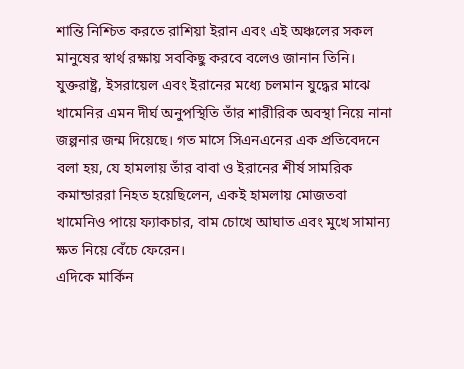শান্তি নিশ্চিত করতে রাশিয়া ইরান এবং এই অঞ্চলের সকল মানুষের স্বার্থ রক্ষায় সবকিছু করবে বলেও জানান তিনি।
যুক্তরাষ্ট্র, ইসরায়েল এবং ইরানের মধ্যে চলমান যুদ্ধের মাঝে খামেনির এমন দীর্ঘ অনুপস্থিতি তাঁর শারীরিক অবস্থা নিয়ে নানা জল্পনার জন্ম দিয়েছে। গত মাসে সিএনএনের এক প্রতিবেদনে বলা হয়, যে হামলায় তাঁর বাবা ও ইরানের শীর্ষ সামরিক কমান্ডাররা নিহত হয়েছিলেন, একই হামলায় মোজতবা খামেনিও পায়ে ফ্যাকচার, বাম চোখে আঘাত এবং মুখে সামান্য ক্ষত নিয়ে বেঁচে ফেরেন।
এদিকে মার্কিন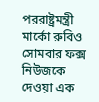পররাষ্ট্রমন্ত্রী মার্কো রুবিও সোমবার ফক্স নিউজকে দেওয়া এক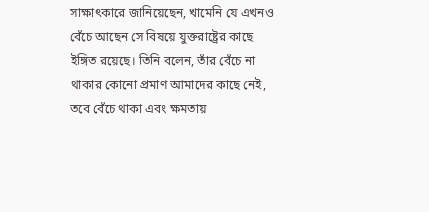সাক্ষাৎকারে জানিয়েছেন, খামেনি যে এখনও বেঁচে আছেন সে বিষয়ে যুক্তরাষ্ট্রের কাছে ইঙ্গিত রয়েছে। তিনি বলেন, তাঁর বেঁচে না থাকার কোনো প্রমাণ আমাদের কাছে নেই, তবে বেঁচে থাকা এবং ক্ষমতায়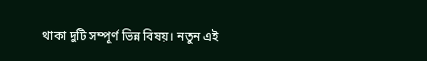থাকা দুটি সম্পূর্ণ ভিন্ন বিষয়। নতুন এই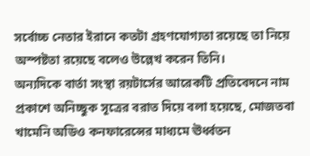সর্বোচ্চ নেতার ইরানে কতটা গ্রহণযোগ্যতা রয়েছে তা নিয়ে অস্পষ্টতা রয়েছে বলেও উল্লেখ করেন তিনি।
অন্যদিকে বার্তা সংস্থা রয়টার্সের আরেকটি প্রতিবেদনে নাম প্রকাশে অনিচ্ছুক সূত্রের বরাত দিয়ে বলা হয়েছে, মোজতবা খামেনি অডিও কনফারেন্সের মাধ্যমে ঊর্ধ্বতন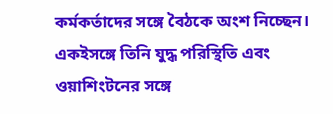কর্মকর্তাদের সঙ্গে বৈঠকে অংশ নিচ্ছেন। একইসঙ্গে তিনি যুদ্ধ পরিস্থিতি এবং ওয়াশিংটনের সঙ্গে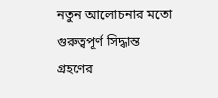নতুন আলোচনার মতো গুরুত্বপূর্ণ সিদ্ধান্ত গ্রহণের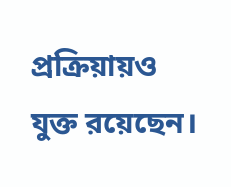প্রক্রিয়ায়ও যুক্ত রয়েছেন।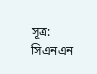সূত্র: সিএনএন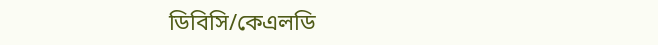ডিবিসি/কেএলডি